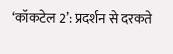‘कॉकटेल 2’: प्रदर्शन से दरकते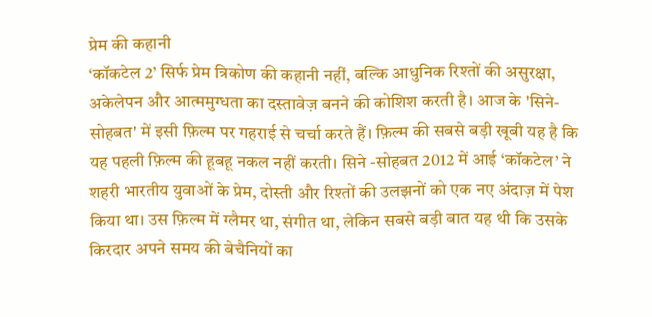प्रेम की कहानी
‘कॉकटेल 2’ सिर्फ प्रेम त्रिकोण की कहानी नहीं, बल्कि आधुनिक रिश्तों की असुरक्षा, अकेलेपन और आत्ममुग्धता का दस्तावेज़ बनने की कोशिश करती है। आज के 'सिने-सोहबत' में इसी फ़िल्म पर गहराई से चर्चा करते हैं। फ़िल्म की सबसे बड़ी खूबी यह है कि यह पहली फ़िल्म की हूबहू नकल नहीं करती। सिने -सोहबत 2012 में आई ‘कॉकटेल’ ने शहरी भारतीय युवाओं के प्रेम, दोस्ती और रिश्तों की उलझनों को एक नए अंदाज़ में पेश किया था। उस फ़िल्म में ग्लैमर था, संगीत था, लेकिन सबसे बड़ी बात यह थी कि उसके किरदार अपने समय की बेचैनियों का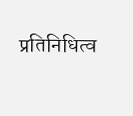प्रतिनिधित्व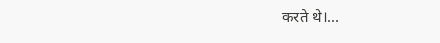करते थे।...